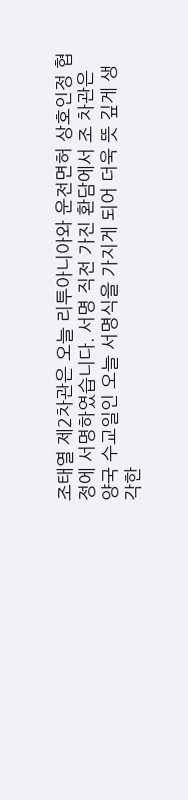조태열 제2차관은 오늘 리투아니아와 운전면허 상호인정 협정에 서명하였습니다. 서명 직전 가진 환담에서 조 차관은 양국 수교일인 오늘 서명식을 가지게 되어 더욱 뜻 깊게 생각한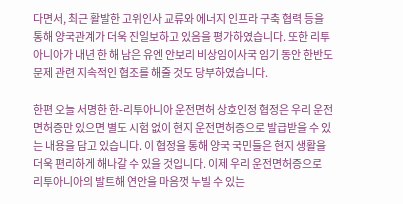다면서, 최근 활발한 고위인사 교류와 에너지 인프라 구축 협력 등을 통해 양국관계가 더욱 진일보하고 있음을 평가하였습니다. 또한 리투아니아가 내년 한 해 남은 유엔 안보리 비상임이사국 임기 동안 한반도 문제 관련 지속적인 협조를 해줄 것도 당부하였습니다.

한편 오늘 서명한 한-리투아니아 운전면허 상호인정 협정은 우리 운전면허증만 있으면 별도 시험 없이 현지 운전면허증으로 발급받을 수 있는 내용을 담고 있습니다. 이 협정을 통해 양국 국민들은 현지 생활을 더욱 편리하게 해나갈 수 있을 것입니다. 이제 우리 운전면허증으로 리투아니아의 발트해 연안을 마음껏 누빌 수 있는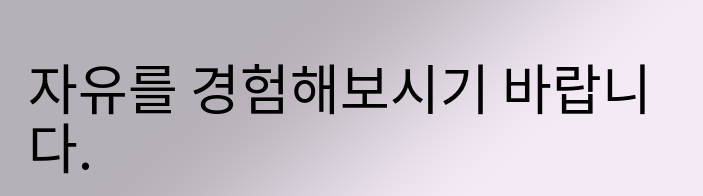자유를 경험해보시기 바랍니다.